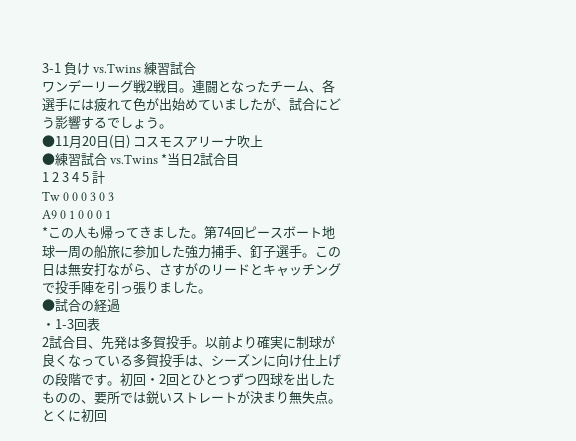3-1 負け vs.Twins 練習試合
ワンデーリーグ戦2戦目。連闘となったチーム、各選手には疲れて色が出始めていましたが、試合にどう影響するでしょう。
●11月20日(日) コスモスアリーナ吹上
●練習試合 vs.Twins *当日2試合目
1 2 3 4 5 計
Tw 0 0 0 3 0 3
A9 0 1 0 0 0 1
*この人も帰ってきました。第74回ピースボート地球一周の船旅に参加した強力捕手、釘子選手。この日は無安打ながら、さすがのリードとキャッチングで投手陣を引っ張りました。
●試合の経過
・1-3回表
2試合目、先発は多賀投手。以前より確実に制球が良くなっている多賀投手は、シーズンに向け仕上げの段階です。初回・2回とひとつずつ四球を出したものの、要所では鋭いストレートが決まり無失点。とくに初回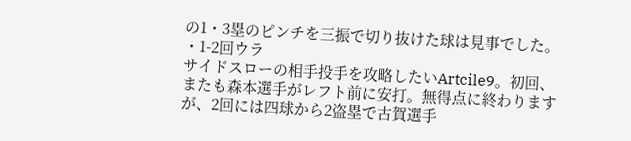の1・3塁のピンチを三振で切り抜けた球は見事でした。
・1-2回ウラ
サイドスローの相手投手を攻略したいArtcile9。初回、またも森本選手がレフト前に安打。無得点に終わりますが、2回には四球から2盗塁で古賀選手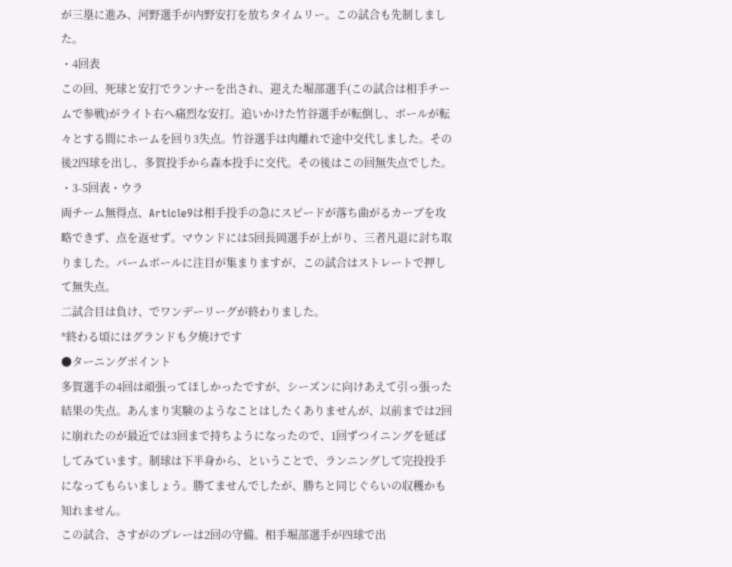が三塁に進み、河野選手が内野安打を放ちタイムリー。この試合も先制しました。
・4回表
この回、死球と安打でランナーを出され、迎えた堀部選手(この試合は相手チームで参戦)がライト右へ痛烈な安打。追いかけた竹谷選手が転倒し、ボールが転々とする間にホームを回り3失点。竹谷選手は肉離れで途中交代しました。その後2四球を出し、多賀投手から森本投手に交代。その後はこの回無失点でした。
・3-5回表・ウラ
両チーム無得点、Article9は相手投手の急にスピードが落ち曲がるカーブを攻略できず、点を返せず。マウンドには5回長岡選手が上がり、三者凡退に討ち取りました。パームボールに注目が集まりますが、この試合はストレートで押して無失点。
二試合目は負け、でワンデーリーグが終わりました。
*終わる頃にはグランドも夕焼けです
●ターニングポイント
多賀選手の4回は頑張ってほしかったですが、シーズンに向けあえて引っ張った結果の失点。あんまり実験のようなことはしたくありませんが、以前までは2回に崩れたのが最近では3回まで持ちようになったので、1回ずつイニングを延ばしてみています。制球は下半身から、ということで、ランニングして完投投手になってもらいましょう。勝てませんでしたが、勝ちと同じぐらいの収穫かも知れません。
この試合、さすがのプレーは2回の守備。相手堀部選手が四球で出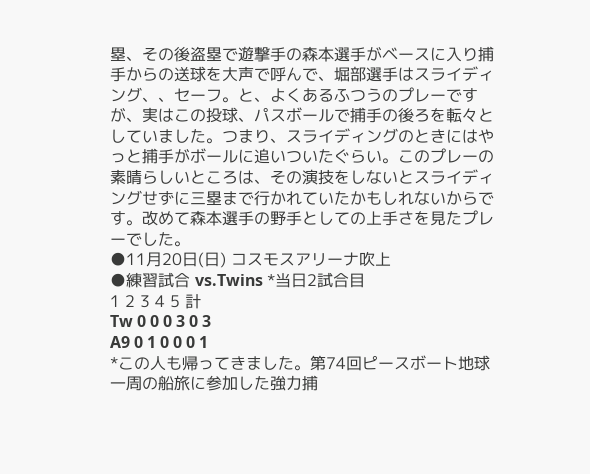塁、その後盗塁で遊撃手の森本選手がベースに入り捕手からの送球を大声で呼んで、堀部選手はスライディング、、セーフ。と、よくあるふつうのプレーですが、実はこの投球、パスボールで捕手の後ろを転々としていました。つまり、スライディングのときにはやっと捕手がボールに追いついたぐらい。このプレーの素晴らしいところは、その演技をしないとスライディングせずに三塁まで行かれていたかもしれないからです。改めて森本選手の野手としての上手さを見たプレーでした。
●11月20日(日) コスモスアリーナ吹上
●練習試合 vs.Twins *当日2試合目
1 2 3 4 5 計
Tw 0 0 0 3 0 3
A9 0 1 0 0 0 1
*この人も帰ってきました。第74回ピースボート地球一周の船旅に参加した強力捕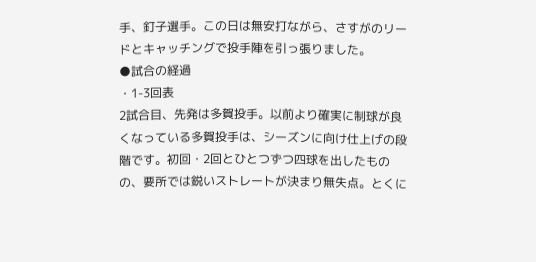手、釘子選手。この日は無安打ながら、さすがのリードとキャッチングで投手陣を引っ張りました。
●試合の経過
・1-3回表
2試合目、先発は多賀投手。以前より確実に制球が良くなっている多賀投手は、シーズンに向け仕上げの段階です。初回・2回とひとつずつ四球を出したものの、要所では鋭いストレートが決まり無失点。とくに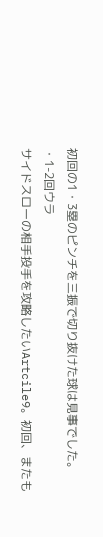初回の1・3塁のピンチを三振で切り抜けた球は見事でした。
・1-2回ウラ
サイドスローの相手投手を攻略したいArtcile9。初回、またも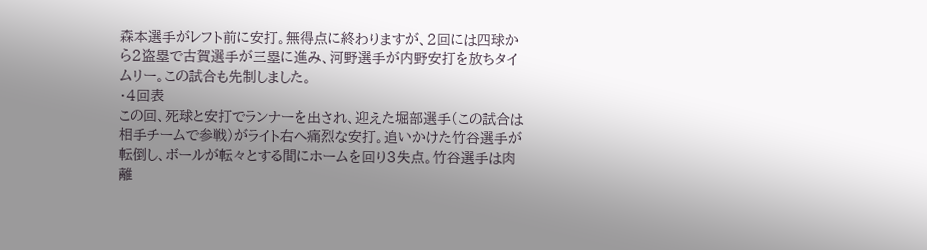森本選手がレフト前に安打。無得点に終わりますが、2回には四球から2盗塁で古賀選手が三塁に進み、河野選手が内野安打を放ちタイムリー。この試合も先制しました。
・4回表
この回、死球と安打でランナーを出され、迎えた堀部選手(この試合は相手チームで参戦)がライト右へ痛烈な安打。追いかけた竹谷選手が転倒し、ボールが転々とする間にホームを回り3失点。竹谷選手は肉離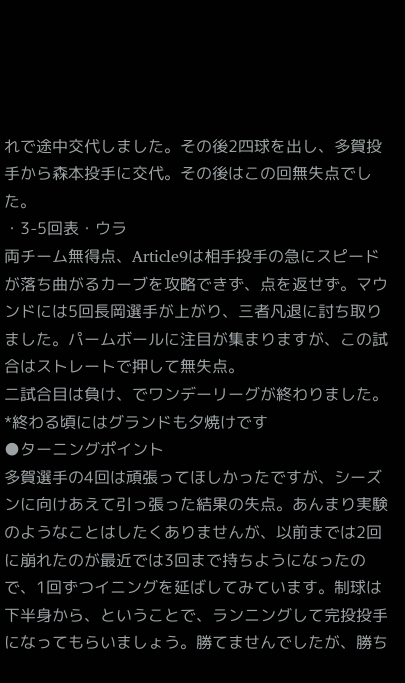れで途中交代しました。その後2四球を出し、多賀投手から森本投手に交代。その後はこの回無失点でした。
・3-5回表・ウラ
両チーム無得点、Article9は相手投手の急にスピードが落ち曲がるカーブを攻略できず、点を返せず。マウンドには5回長岡選手が上がり、三者凡退に討ち取りました。パームボールに注目が集まりますが、この試合はストレートで押して無失点。
二試合目は負け、でワンデーリーグが終わりました。
*終わる頃にはグランドも夕焼けです
●ターニングポイント
多賀選手の4回は頑張ってほしかったですが、シーズンに向けあえて引っ張った結果の失点。あんまり実験のようなことはしたくありませんが、以前までは2回に崩れたのが最近では3回まで持ちようになったので、1回ずつイニングを延ばしてみています。制球は下半身から、ということで、ランニングして完投投手になってもらいましょう。勝てませんでしたが、勝ち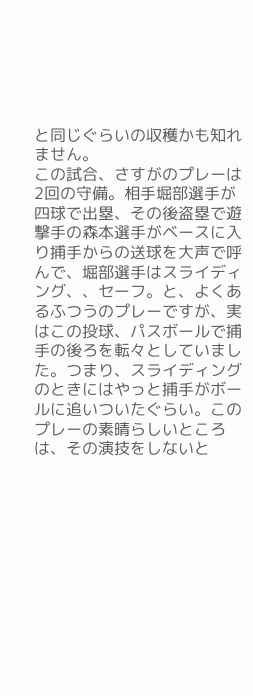と同じぐらいの収穫かも知れません。
この試合、さすがのプレーは2回の守備。相手堀部選手が四球で出塁、その後盗塁で遊撃手の森本選手がベースに入り捕手からの送球を大声で呼んで、堀部選手はスライディング、、セーフ。と、よくあるふつうのプレーですが、実はこの投球、パスボールで捕手の後ろを転々としていました。つまり、スライディングのときにはやっと捕手がボールに追いついたぐらい。このプレーの素晴らしいところは、その演技をしないと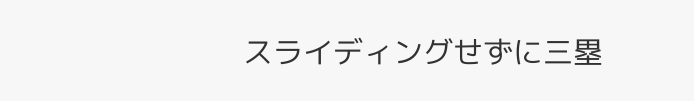スライディングせずに三塁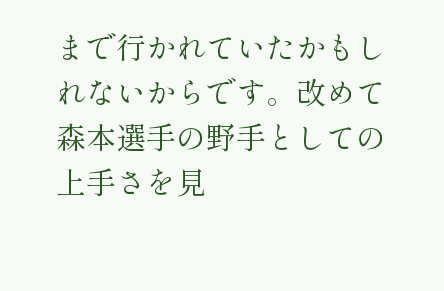まで行かれていたかもしれないからです。改めて森本選手の野手としての上手さを見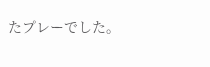たプレーでした。